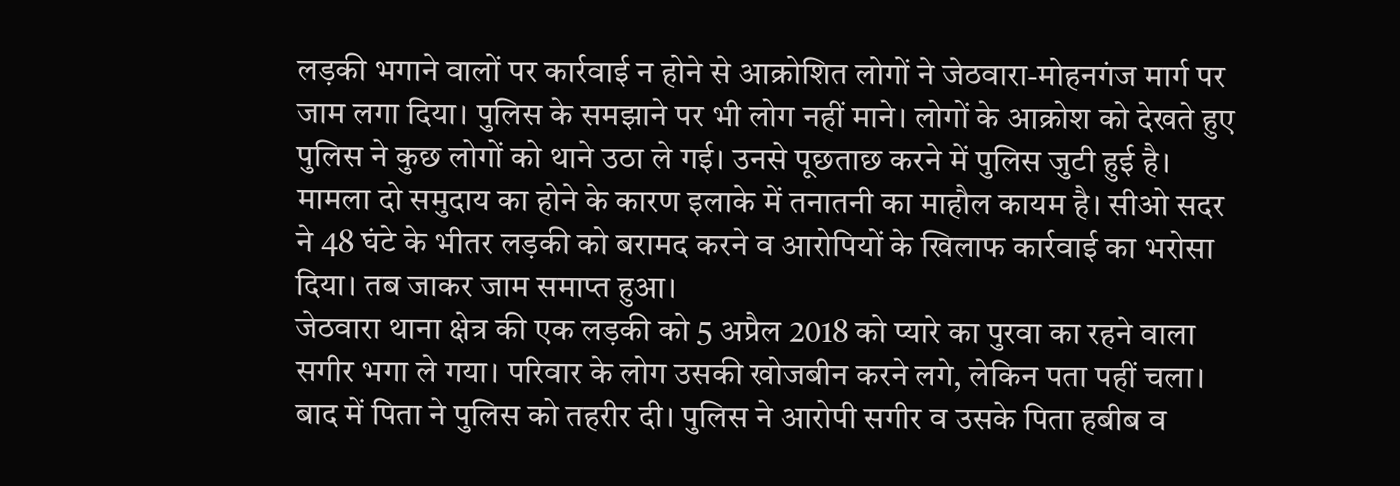लड़की भगाने वालों पर कार्रवाई न होने से आक्रोशित लोगों ने जेठवारा-मोहनगंज मार्ग पर जाम लगा दिया। पुलिस के समझाने पर भी लोग नहीं माने। लोगों के आक्रोश को देखते हुए पुलिस ने कुछ लोगों को थाने उठा ले गई। उनसे पूछताछ करने में पुलिस जुटी हुई है। मामला दो समुदाय का होने के कारण इलाके में तनातनी का माहौल कायम है। सीओ सदर ने 48 घंटे के भीतर लड़की को बरामद करने व आरोपियों के खिलाफ कार्रवाई का भरोसा दिया। तब जाकर जाम समाप्त हुआ।
जेठवारा थाना क्षेत्र की एक लड़की को 5 अप्रैल 2018 को प्यारे का पुरवा का रहने वाला सगीर भगा ले गया। परिवार के लोग उसकी खोजबीन करने लगे, लेकिन पता पहीं चला। बाद में पिता ने पुलिस को तहरीर दी। पुलिस ने आरोपी सगीर व उसके पिता हबीब व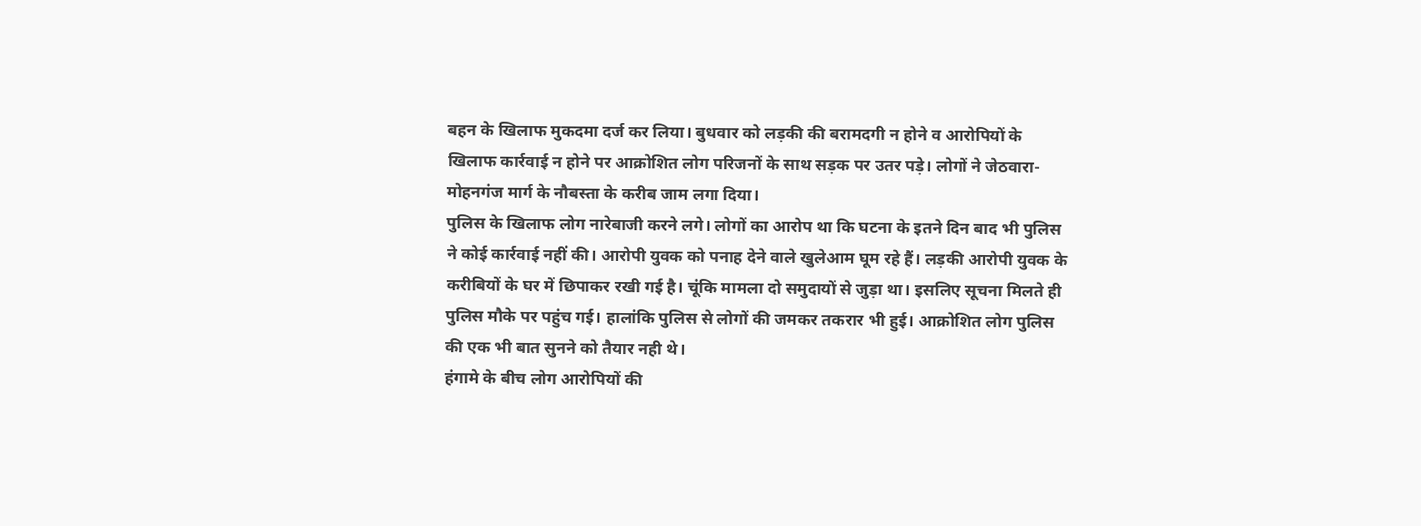बहन के खिलाफ मुकदमा दर्ज कर लिया। बुधवार को लड़की की बरामदगी न होने व आरोपियों के खिलाफ कार्रवाई न होने पर आक्रोशित लोग परिजनों के साथ सड़क पर उतर पड़े। लोगों ने जेठवारा-मोहनगंज मार्ग के नौबस्ता के करीब जाम लगा दिया।
पुलिस के खिलाफ लोग नारेबाजी करने लगे। लोगों का आरोप था कि घटना के इतने दिन बाद भी पुलिस ने कोई कार्रवाई नहीं की। आरोपी युवक को पनाह देने वाले खुलेआम घूम रहे हैं। लड़की आरोपी युवक के करीबियों के घर में छिपाकर रखी गई है। चूंकि मामला दो समुदायों से जुड़ा था। इसलिए सूचना मिलते ही पुलिस मौके पर पहुंच गई। हालांकि पुलिस से लोगों की जमकर तकरार भी हुई। आक्रोशित लोग पुलिस की एक भी बात सुनने को तैयार नही थे।
हंगामे के बीच लोग आरोपियों की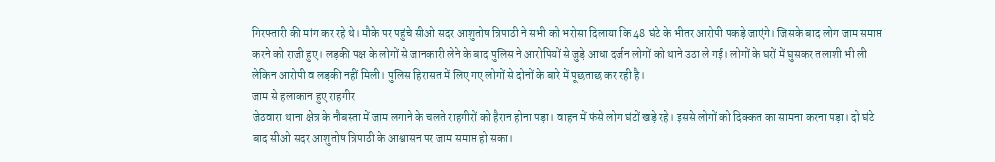गिरफ्तारी की मांग कर रहे थे। मौके पर पहुंचे सीओ सदर आशुतोष त्रिपाठी ने सभी को भरोसा दिलाया कि 48 घंटे के भीतर आरोपी पकड़े जाएंगे। जिसके बाद लोग जाम समाप्त करने को राजी हुए। लड़की पक्ष के लोगों से जानकारी लेने के बाद पुलिस ने आरोपियों से जुड़े आधा दर्जन लोगों को थाने उठा ले गई। लोगों के घरों में घुसकर तलाशी भी ली लेकिन आरोपी व लड़की नहीं मिली। पुलिस हिरासत में लिए गए लोगों से दोनों के बारे में पूछताछ कर रही है।
जाम से हलाकान हुए राहगीर
जेठवारा थाना क्षेत्र के नौबस्ता में जाम लगाने के चलते राहगीरों को हैरान होना पड़ा। वाहन में फंसे लोग घंटों खड़े रहे। इससे लोगों को दिक्कत का सामना करना पड़ा। दो घंटे बाद सीओ सदर आशुतोष त्रिपाठी के आश्वासन पर जाम समाप्त हो सका।